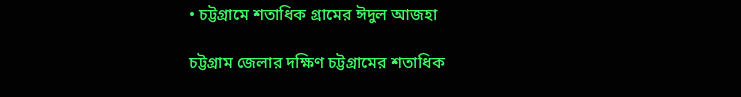• চট্টগ্রামে শতাধিক গ্রামের ঈদুল আজহা

চট্টগ্রাম জেলার দক্ষিণ চট্টগ্রামের শতাধিক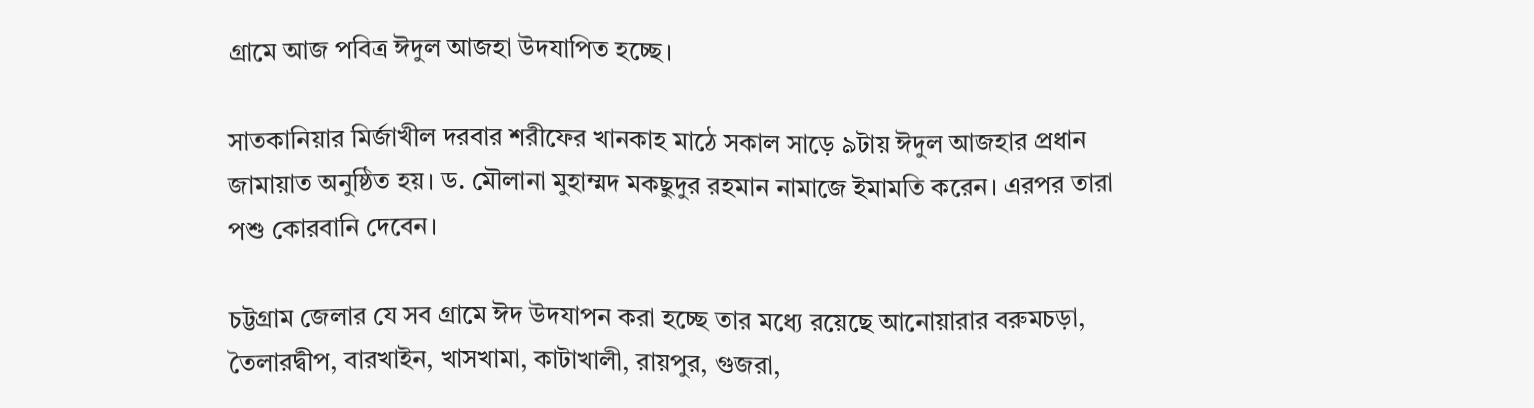গ্রামে আজ পবিত্র ঈদুল আজহা উদযাপিত হচ্ছে।

সাতকানিয়ার মির্জাখীল দরবার শরীফের খানকাহ মাঠে সকাল সাড়ে ৯টায় ঈদুল আজহার প্রধান জামায়াত অনুষ্ঠিত হয়। ড. মৌলানা মুহাম্মদ মকছুদুর রহমান নামাজে ইমামতি করেন। এরপর তারা পশু কোরবানি দেবেন।

চট্টগ্রাম জেলার যে সব গ্রামে ঈদ উদযাপন করা হচ্ছে তার মধ্যে রয়েছে আনোয়ারার বরুমচড়া, তৈলারদ্বীপ, বারখাইন, খাসখামা, কাটাখালী, রায়পুর, গুজরা,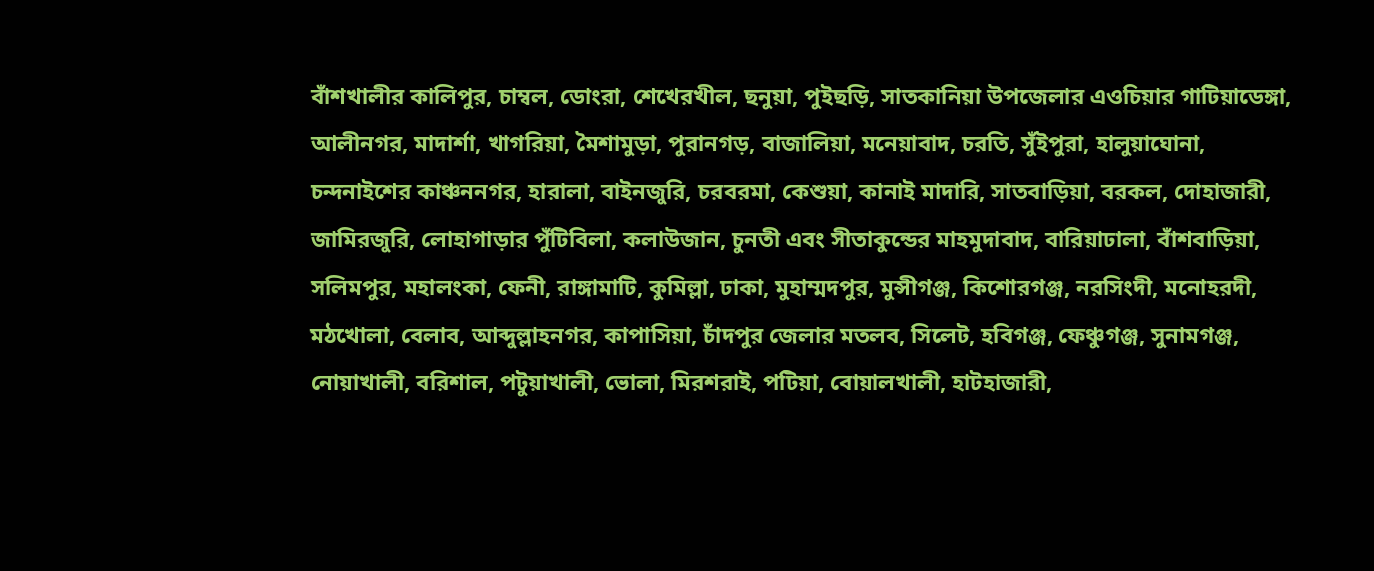বাঁশখালীর কালিপুর, চাম্বল, ডোংরা, শেখেরখীল, ছনুয়া, পুইছড়ি, সাতকানিয়া উপজেলার এওচিয়ার গাটিয়াডেঙ্গা, আলীনগর, মাদার্শা, খাগরিয়া, মৈশামুড়া, পুরানগড়, বাজালিয়া, মনেয়াবাদ, চরতি, সুঁইপুরা, হালুয়াঘোনা, চন্দনাইশের কাঞ্চননগর, হারালা, বাইনজুরি, চরবরমা, কেশুয়া, কানাই মাদারি, সাতবাড়িয়া, বরকল, দোহাজারী, জামিরজুরি, লোহাগাড়ার পুঁটিবিলা, কলাউজান, চুনতী এবং সীতাকুন্ডের মাহমুদাবাদ, বারিয়াঢালা, বাঁশবাড়িয়া, সলিমপুর, মহালংকা, ফেনী, রাঙ্গামাটি, কুমিল্লা, ঢাকা, মুহাম্মদপুর, মুন্সীগঞ্জ, কিশোরগঞ্জ, নরসিংদী, মনোহরদী, মঠখোলা, বেলাব, আব্দুল্লাহনগর, কাপাসিয়া, চাঁদপুর জেলার মতলব, সিলেট, হবিগঞ্জ, ফেঞ্চুগঞ্জ, সুনামগঞ্জ, নোয়াখালী, বরিশাল, পটুয়াখালী, ভোলা, মিরশরাই, পটিয়া, বোয়ালখালী, হাটহাজারী,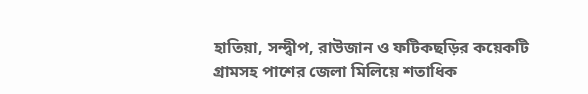হাতিয়া, সন্দ্বীপ, রাউজান ও ফটিকছড়ির কয়েকটি গ্রামসহ পাশের জেলা মিলিয়ে শতাধিক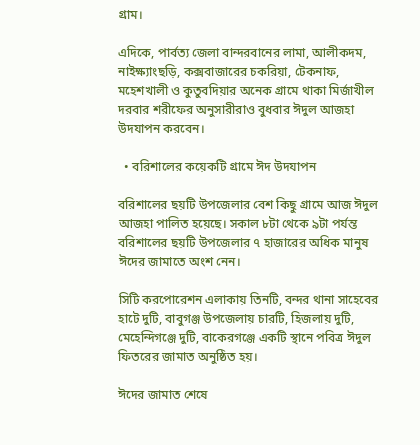গ্রাম।

এদিকে, পার্বত্য জেলা বান্দরবানের লামা, আলীকদম, নাইক্ষ্যাংছড়ি, কক্সবাজারের চকরিয়া, টেকনাফ, মহেশখালী ও কুতুবদিয়ার অনেক গ্রামে থাকা মির্জাখীল দরবার শরীফের অনুসারীরাও বুধবার ঈদুল আজহা উদযাপন করবেন।

  • বরিশালের কয়েকটি গ্রামে ঈদ উদযাপন

বরিশালের ছয়টি উপজেলার বেশ কিছু গ্রামে আজ ঈদুল আজহা পালিত হয়েছে। সকাল ৮টা থেকে ৯টা পর্যন্ত বরিশালের ছয়টি উপজেলার ৭ হাজারের অধিক মানুষ ঈদের জামাতে অংশ নেন।

সিটি করপোরেশন এলাকায় তিনটি, বন্দর থানা সাহেবের হাটে দুটি, বাবুগঞ্জ উপজেলায় চারটি, হিজলায় দুটি, মেহেন্দিগঞ্জে দুটি, বাকেরগঞ্জে একটি স্থানে পবিত্র ঈদুল ফিতরের জামাত অনুষ্ঠিত হয়।

ঈদের জামাত শেষে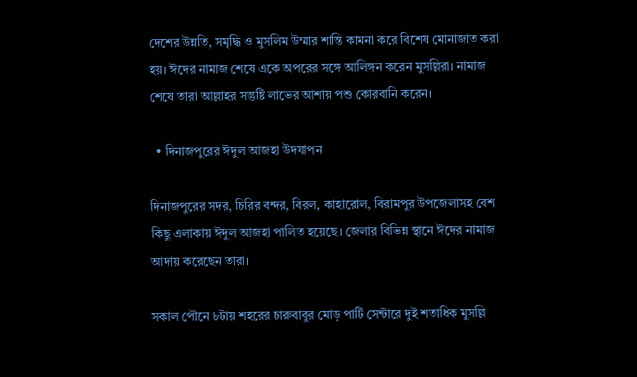দেশের উন্নতি, সমৃদ্ধি ও মুসলিম উম্মার শান্তি কামনা করে বিশেষ মোনাজাত করা হয়। ঈদের নামাজ শেষে একে অপরের সঙ্গে আলিঙ্গন করেন মুসল্লিরা। নামাজ শেষে তারা আল্লাহর সন্তুষ্টি লাভের আশায় পশু কোরবানি করেন।

  • দিনাজপুরের ঈদুল আজহা উদযাপন

দিনাজপুরের সদর, চিরির বন্দর, বিরল, কাহারোল, বিরামপুর উপজেলাসহ বেশ কিছু এলাকায় ঈদুল আজহা পালিত হয়েছে। জেলার বিভিন্ন স্থানে ঈদের নামাজ আদায় করেছেন তারা।

সকাল পৌনে ৮টায় শহরের চারুবাবুর মোড় পার্টি সেন্টারে দুই শতাধিক মুসল্লি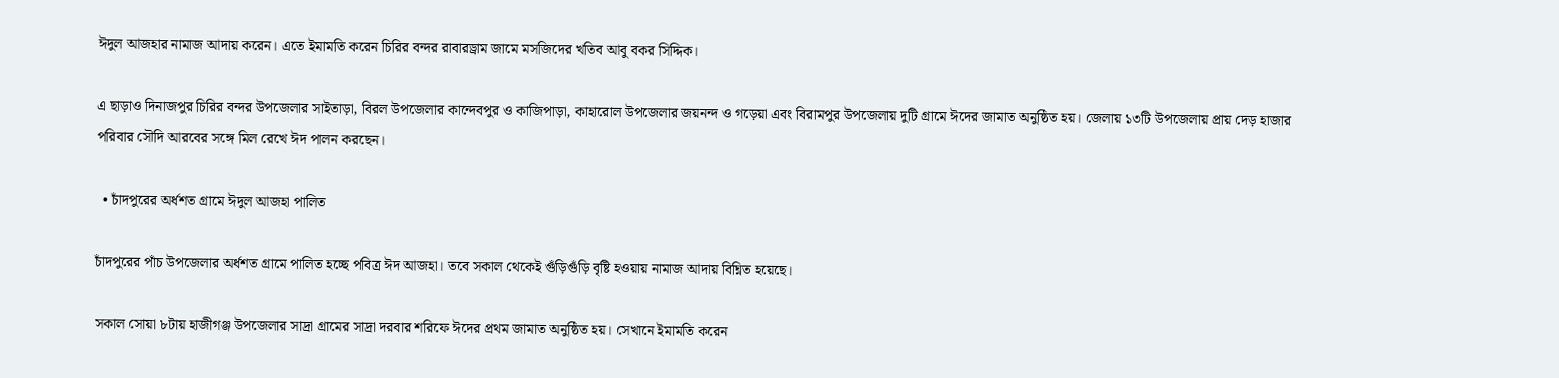ঈদুল আজহার নামাজ আদায় করেন। এতে ইমামতি করেন চিরির বন্দর রাবারড্রাম জামে মসজিদের খতিব আবু বকর সিদ্দিক।

এ ছাড়াও দিনাজপুর চিরির বন্দর উপজেলার সাইতাড়া, বিরল উপজেলার কান্দেবপুর ও কাজিপাড়া, কাহারোল উপজেলার জয়নন্দ ও গড়েয়া এবং বিরামপুর উপজেলায় দুটি গ্রামে ঈদের জামাত অনুষ্ঠিত হয়। জেলায় ১৩টি উপজেলায় প্রায় দেড় হাজার পরিবার সৌদি আরবের সঙ্গে মিল রেখে ঈদ পালন করছেন।

  • চাঁদপুরের অর্ধশত গ্রামে ঈদুল আজহা পালিত

চাঁদপুরের পাঁচ উপজেলার অর্ধশত গ্রামে পালিত হচ্ছে পবিত্র ঈদ আজহা। তবে সকাল থেকেই গুঁড়িগুঁড়ি বৃষ্টি হওয়ায় নামাজ আদায় বিঘ্নিত হয়েছে।

সকাল সোয়া ৮টায় হাজীগঞ্জ উপজেলার সাদ্রা গ্রামের সাদ্রা দরবার শরিফে ঈদের প্রথম জামাত অনুষ্ঠিত হয়। সেখানে ইমামতি করেন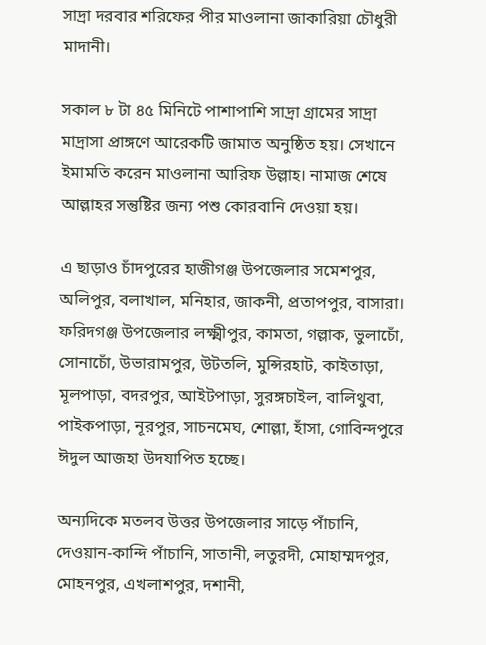সাদ্রা দরবার শরিফের পীর মাওলানা জাকারিয়া চৌধুরী মাদানী।

সকাল ৮ টা ৪৫ মিনিটে পাশাপাশি সাদ্রা গ্রামের সাদ্রা মাদ্রাসা প্রাঙ্গণে আরেকটি জামাত অনুষ্ঠিত হয়। সেখানে ইমামতি করেন মাওলানা আরিফ উল্লাহ। নামাজ শেষে আল্লাহর সন্তুষ্টির জন্য পশু কোরবানি দেওয়া হয়।

এ ছাড়াও চাঁদপুরের হাজীগঞ্জ উপজেলার সমেশপুর, অলিপুর, বলাখাল, মনিহার, জাকনী, প্রতাপপুর, বাসারা। ফরিদগঞ্জ উপজেলার লক্ষ্মীপুর, কামতা, গল্লাক, ভুলাচোঁ, সোনাচোঁ, উভারামপুর, উটতলি, মুন্সিরহাট, কাইতাড়া, মূলপাড়া, বদরপুর, আইটপাড়া, সুরঙ্গচাইল, বালিথুবা, পাইকপাড়া, নূরপুর, সাচনমেঘ, শোল্লা, হাঁসা, গোবিন্দপুরে ঈদুল আজহা উদযাপিত হচ্ছে।

অন্যদিকে মতলব উত্তর উপজেলার সাড়ে পাঁচানি, দেওয়ান-কান্দি পাঁচানি, সাতানী, লতুরদী, মোহাম্মদপুর, মোহনপুর, এখলাশপুর, দশানী,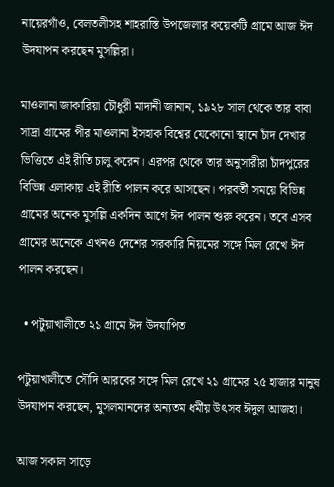নায়েরগাঁও, বেলতলীসহ শাহরাস্তি উপজেলার কয়েকটি গ্রামে আজ ঈদ উদযাপন করছেন মুসল্লিরা।

মাওলানা জাকারিয়া চৌধুরী মাদানী জানান, ১৯২৮ সাল থেকে তার বাবা সাদ্রা গ্রামের পীর মাওলানা ইসহাক বিশ্বের যেকোনো স্থানে চাঁদ দেখার ভিত্তিতে এই রীতি চালু করেন। এরপর থেকে তার অনুসারীরা চাঁদপুরের বিভিন্ন এলাকায় এই রীতি পালন করে আসছেন। পরবর্তী সময়ে বিভিন্ন গ্রামের অনেক মুসল্লি একদিন আগে ঈদ পালন শুরু করেন। তবে এসব গ্রামের অনেকে এখনও দেশের সরকারি নিয়মের সঙ্গে মিল রেখে ঈদ পালন করছেন।

  • পটুয়াখালীতে ২১ গ্রামে ঈদ উদযাপিত

পটুয়াখালীতে সৌদি আরবের সঙ্গে মিল রেখে ২১ গ্রামের ২৫ হাজার মানুষ উদযাপন করছেন, মুসলমানদের অন্যতম ধর্মীয় উৎসব ঈদুল আজহা।

আজ সকাল সাড়ে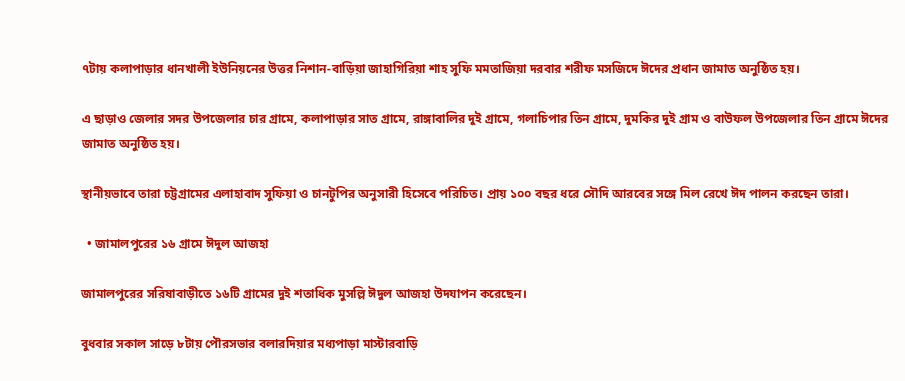৭টায় কলাপাড়ার ধানখালী ইউনিয়নের উত্তর নিশান-বাড়িয়া জাহাগিরিয়া শাহ সুফি মমতাজিয়া দরবার শরীফ মসজিদে ঈদের প্রধান জামাত অনুষ্ঠিত হয়।

এ ছাড়াও জেলার সদর উপজেলার চার গ্রামে, কলাপাড়ার সাত গ্রামে, রাঙ্গাবালির দুই গ্রামে, গলাচিপার তিন গ্রামে, দুমকির দুই গ্রাম ও বাউফল উপজেলার তিন গ্রামে ঈদের জামাত অনুষ্ঠিত হয়।

স্থানীয়ভাবে তারা চট্টগ্রামের এলাহাবাদ সুফিয়া ও চানটুপির অনুসারী হিসেবে পরিচিত। প্রায় ১০০ বছর ধরে সৌদি আরবের সঙ্গে মিল রেখে ঈদ পালন করছেন তারা।

  • জামালপুরের ১৬ গ্রামে ঈদুল আজহা

জামালপুরের সরিষাবাড়ীতে ১৬টি গ্রামের দুই শতাধিক মুসল্লি ঈদুল আজহা উদযাপন করেছেন।

বুধবার সকাল সাড়ে ৮টায় পৌরসভার বলারদিয়ার মধ্যপাড়া মাস্টারবাড়ি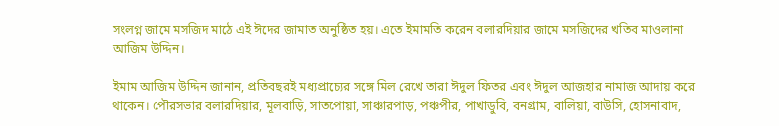সংলগ্ন জামে মসজিদ মাঠে এই ঈদের জামাত অনুষ্ঠিত হয়। এতে ইমামতি করেন বলারদিয়ার জামে মসজিদের খতিব মাওলানা আজিম উদ্দিন।

ইমাম আজিম উদ্দিন জানান, প্রতিবছরই মধ্যপ্রাচ্যের সঙ্গে মিল রেখে তারা ঈদুল ফিতর এবং ঈদুল আজহার নামাজ আদায় করে থাকেন। পৌরসভার বলারদিয়ার, মূলবাড়ি, সাতপোয়া, সাঞ্চারপাড়, পঞ্চপীর, পাখাডুবি, বনগ্রাম, বালিয়া, বাউসি, হোসনাবাদ,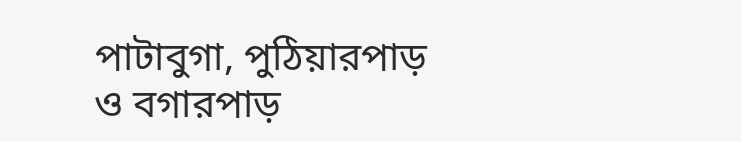পাটাবুগা, পুঠিয়ারপাড় ও বগারপাড়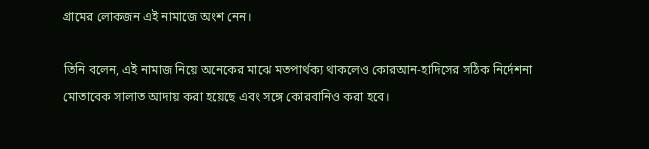গ্রামের লোকজন এই নামাজে অংশ নেন।

তিনি বলেন, এই নামাজ নিয়ে অনেকের মাঝে মতপার্থক্য থাকলেও কোরআন-হাদিসের সঠিক নির্দেশনা মোতাবেক সালাত আদায় করা হয়েছে এবং সঙ্গে কোরবানিও করা হবে।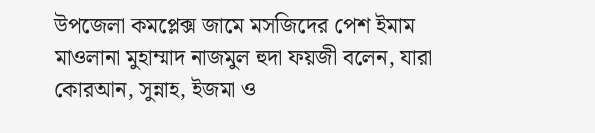উপজেলা কমপ্লেক্স জামে মসজিদের পেশ ইমাম মাওলানা মুহাম্মাদ নাজমুল হুদা ফয়জী বলেন, যারা কোরআন, সুন্নাহ, ইজমা ও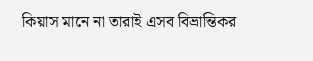কিয়াস মানে না তারাই এসব বিভ্রান্তিকর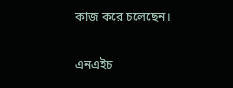কাজ করে চলেছেন।

এনএইচ